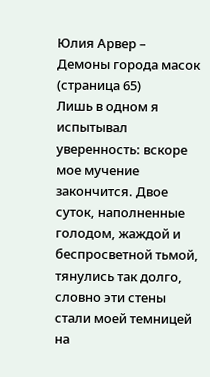Юлия Арвер – Демоны города масок (страница 65)
Лишь в одном я испытывал уверенность: вскоре мое мучение закончится. Двое суток, наполненные голодом, жаждой и беспросветной тьмой, тянулись так долго, словно эти стены стали моей темницей на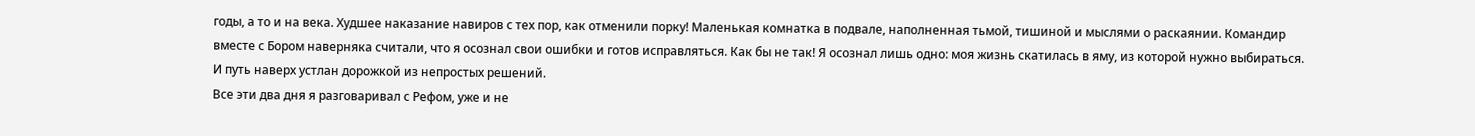годы, а то и на века. Худшее наказание навиров с тех пор, как отменили порку! Маленькая комнатка в подвале, наполненная тьмой, тишиной и мыслями о раскаянии. Командир вместе с Бором наверняка считали, что я осознал свои ошибки и готов исправляться. Как бы не так! Я осознал лишь одно: моя жизнь скатилась в яму, из которой нужно выбираться. И путь наверх устлан дорожкой из непростых решений.
Все эти два дня я разговаривал с Рефом, уже и не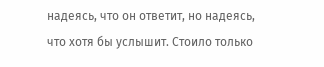надеясь, что он ответит, но надеясь, что хотя бы услышит. Стоило только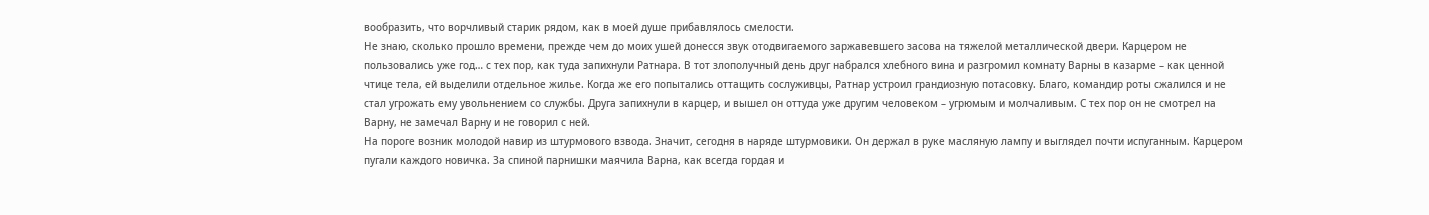вообразить, что ворчливый старик рядом, как в моей душе прибавлялось смелости.
Не знаю, сколько прошло времени, прежде чем до моих ушей донесся звук отодвигаемого заржавевшего засова на тяжелой металлической двери. Карцером не пользовались уже год… с тех пор, как туда запихнули Ратнара. В тот злополучный день друг набрался хлебного вина и разгромил комнату Варны в казарме – как ценной чтице тела, ей выделили отдельное жилье. Когда же его попытались оттащить сослуживцы, Ратнар устроил грандиозную потасовку. Благо, командир роты сжалился и не стал угрожать ему увольнением со службы. Друга запихнули в карцер, и вышел он оттуда уже другим человеком – угрюмым и молчаливым. С тех пор он не смотрел на Варну, не замечал Варну и не говорил с ней.
На пороге возник молодой навир из штурмового взвода. Значит, сегодня в наряде штурмовики. Он держал в руке масляную лампу и выглядел почти испуганным. Карцером пугали каждого новичка. За спиной парнишки маячила Варна, как всегда гордая и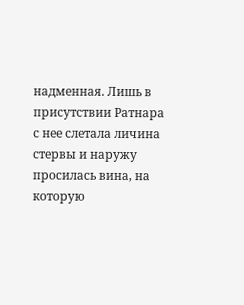надменная. Лишь в присутствии Ратнара с нее слетала личина стервы и наружу просилась вина, на которую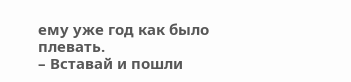ему уже год как было плевать.
– Вставай и пошли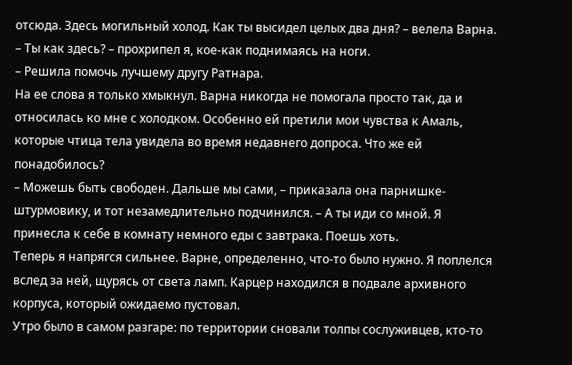отсюда. Здесь могильный холод. Как ты высидел целых два дня? – велела Варна.
– Ты как здесь? – прохрипел я, кое-как поднимаясь на ноги.
– Решила помочь лучшему другу Ратнара.
На ее слова я только хмыкнул. Варна никогда не помогала просто так, да и относилась ко мне с холодком. Особенно ей претили мои чувства к Амаль, которые чтица тела увидела во время недавнего допроса. Что же ей понадобилось?
– Можешь быть свободен. Дальше мы сами, – приказала она парнишке-штурмовику, и тот незамедлительно подчинился. – А ты иди со мной. Я принесла к себе в комнату немного еды с завтрака. Поешь хоть.
Теперь я напрягся сильнее. Варне, определенно, что-то было нужно. Я поплелся вслед за ней, щурясь от света ламп. Карцер находился в подвале архивного корпуса, который ожидаемо пустовал.
Утро было в самом разгаре: по территории сновали толпы сослуживцев, кто-то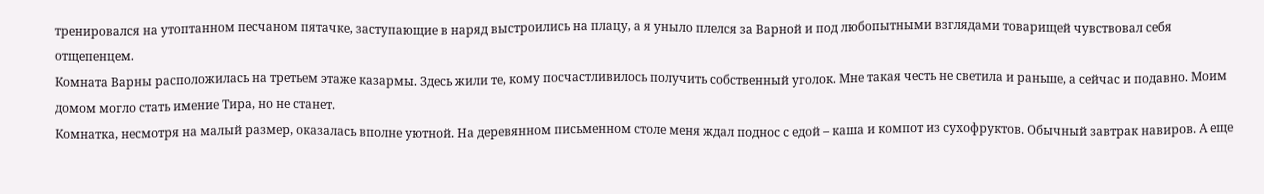тренировался на утоптанном песчаном пятачке, заступающие в наряд выстроились на плацу, а я уныло плелся за Варной и под любопытными взглядами товарищей чувствовал себя отщепенцем.
Комната Варны расположилась на третьем этаже казармы. Здесь жили те, кому посчастливилось получить собственный уголок. Мне такая честь не светила и раньше, а сейчас и подавно. Моим домом могло стать имение Тира, но не станет.
Комнатка, несмотря на малый размер, оказалась вполне уютной. На деревянном письменном столе меня ждал поднос с едой – каша и компот из сухофруктов. Обычный завтрак навиров. А еще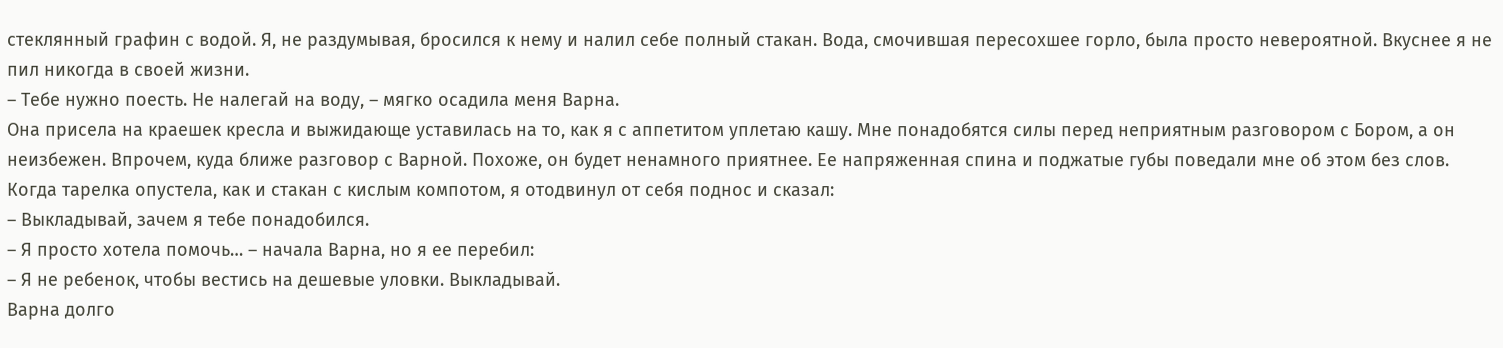стеклянный графин с водой. Я, не раздумывая, бросился к нему и налил себе полный стакан. Вода, смочившая пересохшее горло, была просто невероятной. Вкуснее я не пил никогда в своей жизни.
– Тебе нужно поесть. Не налегай на воду, – мягко осадила меня Варна.
Она присела на краешек кресла и выжидающе уставилась на то, как я с аппетитом уплетаю кашу. Мне понадобятся силы перед неприятным разговором с Бором, а он неизбежен. Впрочем, куда ближе разговор с Варной. Похоже, он будет ненамного приятнее. Ее напряженная спина и поджатые губы поведали мне об этом без слов.
Когда тарелка опустела, как и стакан с кислым компотом, я отодвинул от себя поднос и сказал:
– Выкладывай, зачем я тебе понадобился.
– Я просто хотела помочь… – начала Варна, но я ее перебил:
– Я не ребенок, чтобы вестись на дешевые уловки. Выкладывай.
Варна долго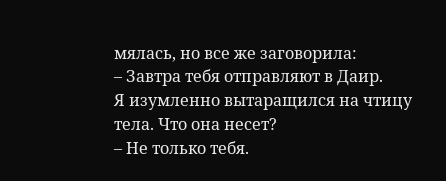мялась, но все же заговорила:
– Завтра тебя отправляют в Даир.
Я изумленно вытаращился на чтицу тела. Что она несет?
– Не только тебя.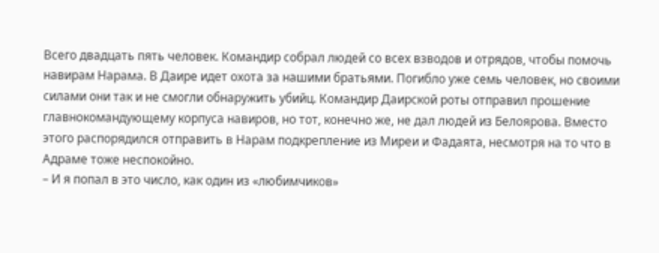Всего двадцать пять человек. Командир собрал людей со всех взводов и отрядов, чтобы помочь навирам Нарама. В Даире идет охота за нашими братьями. Погибло уже семь человек, но своими силами они так и не смогли обнаружить убийц. Командир Даирской роты отправил прошение главнокомандующему корпуса навиров, но тот, конечно же, не дал людей из Белоярова. Вместо этого распорядился отправить в Нарам подкрепление из Миреи и Фадаята, несмотря на то что в Адраме тоже неспокойно.
– И я попал в это число, как один из «любимчиков»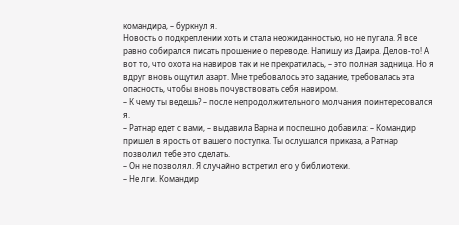командира, – буркнул я.
Новость о подкреплении хоть и стала неожиданностью, но не пугала. Я все равно собирался писать прошение о переводе. Напишу из Даира. Делов-то! А вот то, что охота на навиров так и не прекратилась, – это полная задница. Но я вдруг вновь ощутил азарт. Мне требовалось это задание, требовалась эта опасность, чтобы вновь почувствовать себя навиром.
– К чему ты ведешь? – после непродолжительного молчания поинтересовался я.
– Ратнар едет с вами, – выдавила Варна и поспешно добавила: – Командир пришел в ярость от вашего поступка. Ты ослушался приказа, а Ратнар позволил тебе это сделать.
– Он не позволял. Я случайно встретил его у библиотеки.
– Не лги. Командир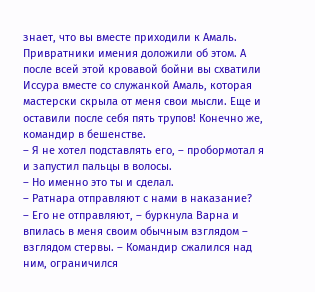знает, что вы вместе приходили к Амаль. Привратники имения доложили об этом. А после всей этой кровавой бойни вы схватили Иссура вместе со служанкой Амаль, которая мастерски скрыла от меня свои мысли. Еще и оставили после себя пять трупов! Конечно же, командир в бешенстве.
– Я не хотел подставлять его, – пробормотал я и запустил пальцы в волосы.
– Но именно это ты и сделал.
– Ратнара отправляют с нами в наказание?
– Его не отправляют, – буркнула Варна и впилась в меня своим обычным взглядом – взглядом стервы. – Командир сжалился над ним, ограничился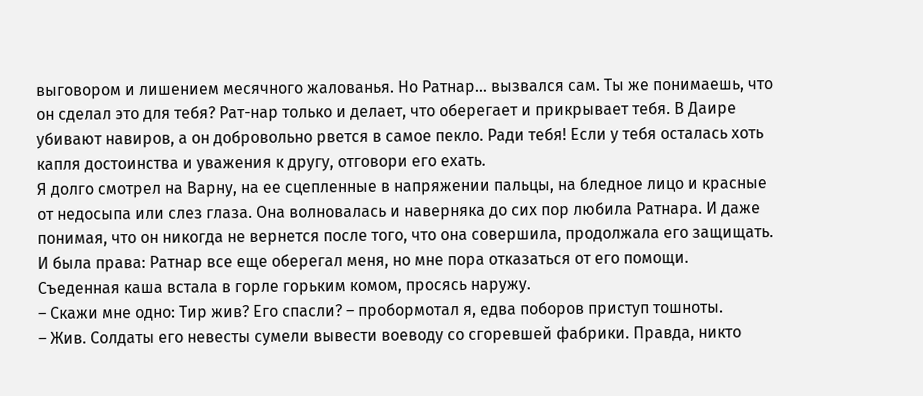выговором и лишением месячного жалованья. Но Ратнар… вызвался сам. Ты же понимаешь, что он сделал это для тебя? Рат-нар только и делает, что оберегает и прикрывает тебя. В Даире убивают навиров, а он добровольно рвется в самое пекло. Ради тебя! Если у тебя осталась хоть капля достоинства и уважения к другу, отговори его ехать.
Я долго смотрел на Варну, на ее сцепленные в напряжении пальцы, на бледное лицо и красные от недосыпа или слез глаза. Она волновалась и наверняка до сих пор любила Ратнара. И даже понимая, что он никогда не вернется после того, что она совершила, продолжала его защищать. И была права: Ратнар все еще оберегал меня, но мне пора отказаться от его помощи.
Съеденная каша встала в горле горьким комом, просясь наружу.
– Скажи мне одно: Тир жив? Его спасли? – пробормотал я, едва поборов приступ тошноты.
– Жив. Солдаты его невесты сумели вывести воеводу со сгоревшей фабрики. Правда, никто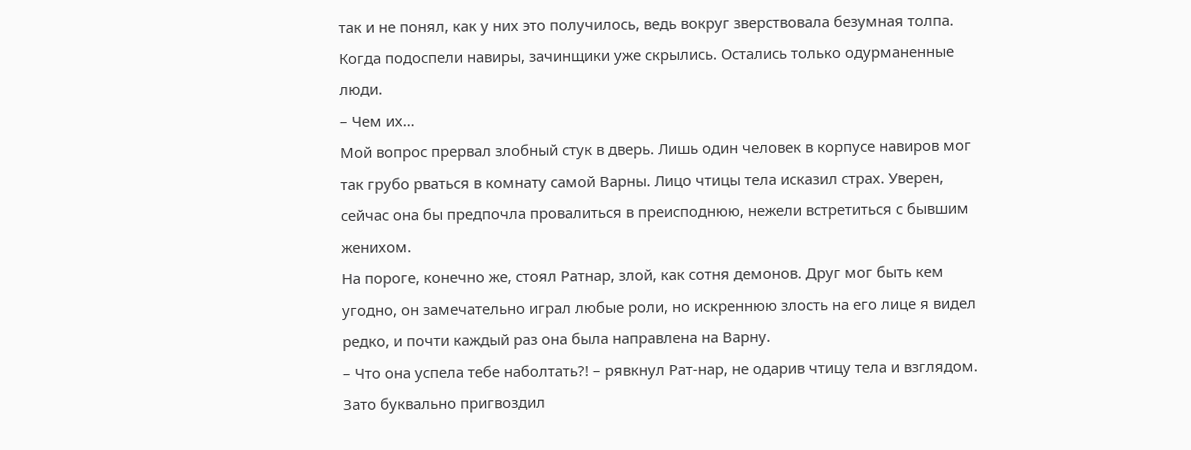так и не понял, как у них это получилось, ведь вокруг зверствовала безумная толпа. Когда подоспели навиры, зачинщики уже скрылись. Остались только одурманенные люди.
– Чем их…
Мой вопрос прервал злобный стук в дверь. Лишь один человек в корпусе навиров мог так грубо рваться в комнату самой Варны. Лицо чтицы тела исказил страх. Уверен, сейчас она бы предпочла провалиться в преисподнюю, нежели встретиться с бывшим женихом.
На пороге, конечно же, стоял Ратнар, злой, как сотня демонов. Друг мог быть кем угодно, он замечательно играл любые роли, но искреннюю злость на его лице я видел редко, и почти каждый раз она была направлена на Варну.
– Что она успела тебе наболтать?! – рявкнул Рат-нар, не одарив чтицу тела и взглядом. Зато буквально пригвоздил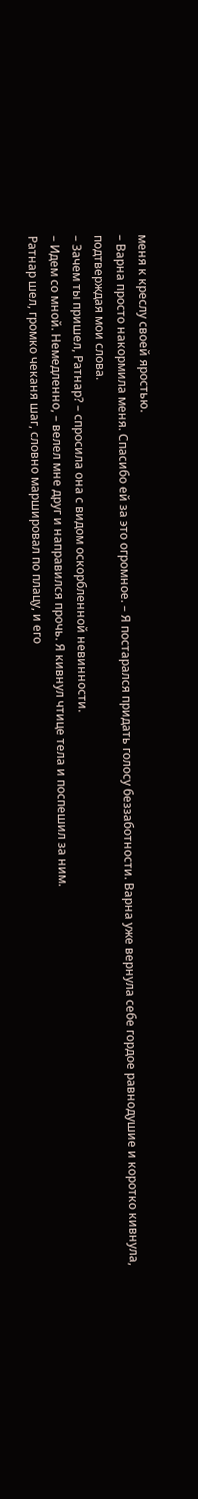меня к креслу своей яростью.
– Варна просто накормила меня. Спасибо ей за это огромное. – Я постарался придать голосу беззаботности. Варна уже вернула себе гордое равнодушие и коротко кивнула, подтверждая мои слова.
– Зачем ты пришел, Ратнар? – спросила она с видом оскорбленной невинности.
– Идем со мной. Немедленно, – велел мне друг и направился прочь. Я кивнул чтице тела и поспешил за ним.
Ратнар шел, громко чеканя шаг, словно маршировал по плацу, и его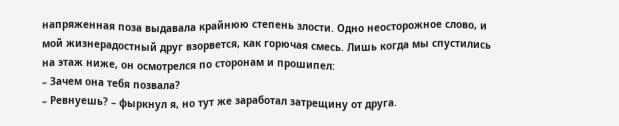напряженная поза выдавала крайнюю степень злости. Одно неосторожное слово, и мой жизнерадостный друг взорвется, как горючая смесь. Лишь когда мы спустились на этаж ниже, он осмотрелся по сторонам и прошипел:
– Зачем она тебя позвала?
– Ревнуешь? – фыркнул я, но тут же заработал затрещину от друга.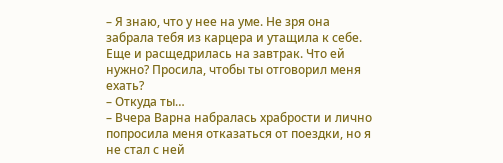– Я знаю, что у нее на уме. Не зря она забрала тебя из карцера и утащила к себе. Еще и расщедрилась на завтрак. Что ей нужно? Просила, чтобы ты отговорил меня ехать?
– Откуда ты…
– Вчера Варна набралась храбрости и лично попросила меня отказаться от поездки, но я не стал с ней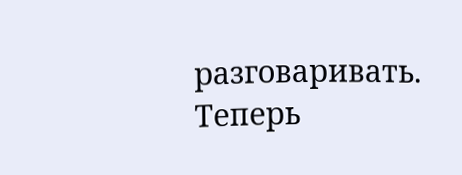разговаривать. Теперь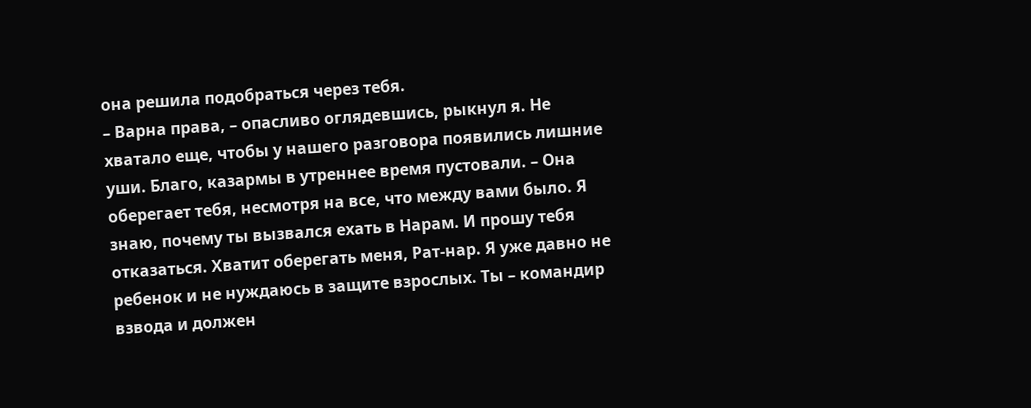она решила подобраться через тебя.
– Варна права, – опасливо оглядевшись, рыкнул я. Не хватало еще, чтобы у нашего разговора появились лишние уши. Благо, казармы в утреннее время пустовали. – Она оберегает тебя, несмотря на все, что между вами было. Я знаю, почему ты вызвался ехать в Нарам. И прошу тебя отказаться. Хватит оберегать меня, Рат-нар. Я уже давно не ребенок и не нуждаюсь в защите взрослых. Ты – командир взвода и должен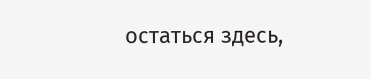остаться здесь,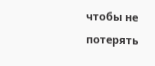чтобы не потерять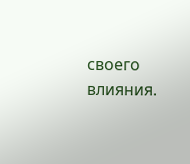своего влияния.